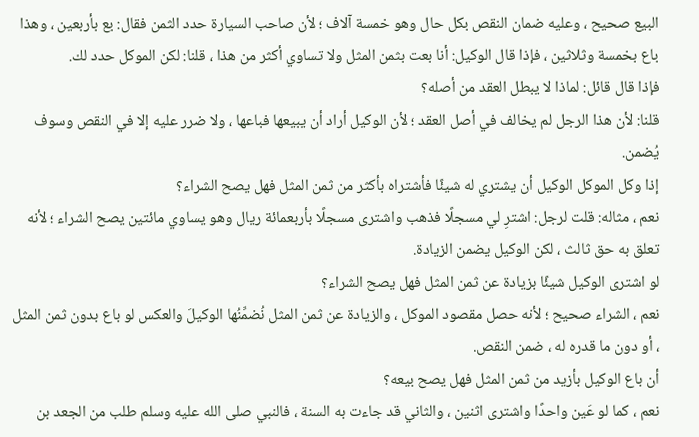البيع صحيح ، وعليه ضمان النقص بكل حال وهو خمسة آلاف ؛ لأن صاحب السيارة حدد الثمن فقال: بع بأربعين ، وهذا باع بخمسة وثلاثين ، فإذا قال الوكيل: أنا بعت بثمن المثل ولا تساوي أكثر من هذا ، قلنا: لكن الموكل حدد لك.
فإذا قال قائل: لماذا لا يبطل العقد من أصله؟
قلنا: لأن هذا الرجل لم يخالف في أصل العقد ؛ لأن الوكيل أراد أن يبيعها فباعها ، ولا ضرر عليه إلا في النقص وسوف يُضمن.
إذا وكل الموكل الوكيل أن يشتري له شيئًا فأشتراه بأكثر من ثمن المثل فهل يصح الشراء؟
نعم ، مثاله: قلت لرجل: اشترِ لي مسجلًا فذهب واشترى مسجلًا بأربعمائة ريال وهو يساوي مائتين يصح الشراء ؛ لأنه تعلق به حق ثالث ، لكن الوكيل يضمن الزيادة.
لو اشترى الوكيل شيئًا بزيادة عن ثمن المثل فهل يصح الشراء؟
نعم ، الشراء صحيح ؛ لأنه حصل مقصود الموكل ، والزيادة عن ثمن المثل نُضمِّنُها الوكيلَ والعكس لو باع بدون ثمن المثل ، أو دون ما قدره له ، ضمن النقص.
أن باع الوكيل بأزيد من ثمن المثل فهل يصح بيعه؟
نعم ، كما لو عَين واحدًا واشترى اثنين ، والثاني قد جاءت به السنة ، فالنبي صلى الله عليه وسلم طلب من الجعد بن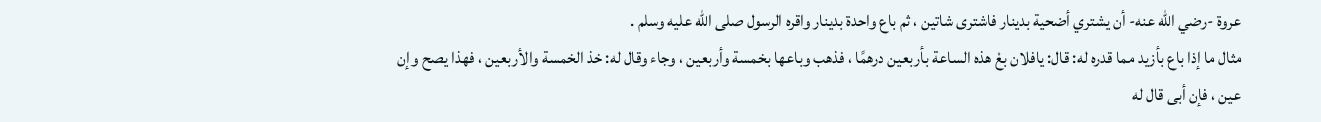عروة -رضي الله عنه- أن يشتري أضحية بدينار فاشترى شاتين ، ثم باع واحدة بدينار واقره الرسول صلى الله عليه وسلم .
مثال ما إذا باع بأزيد مما قدره له: قال: يافلان بعْ هذه الساعة بأربعين درهمًا ، فذهب وباعها بخمسة وأربعين ، وجاء وقال له: خذ الخمسة والأربعين ، فهذا يصح وإن عين ، فإن أبى قال له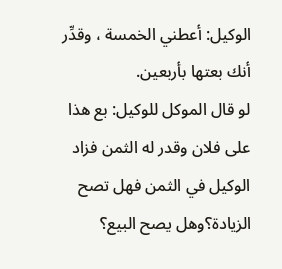الوكيل: أعطني الخمسة ، وقدِّر أنك بعتها بأربعين.
لو قال الموكل للوكيل: بع هذا على فلان وقدر له الثمن فزاد الوكيل في الثمن فهل تصح الزيادة؟وهل يصح البيع؟